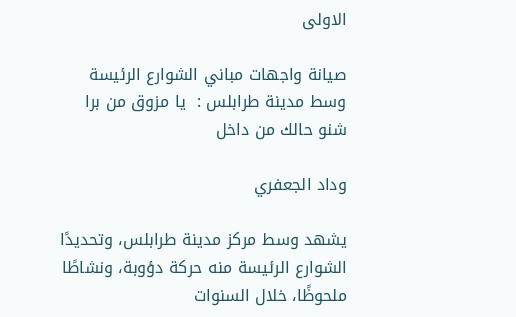الاولى

صيانة واجهات مباني الشوارع الرئيسة وسط مدينة طرابلس :  يا مزوق من برا شنو حالك من داخل

وداد الجعفري

يشهد وسط مركز مدينة طرابلس، وتحديدًا الشوارع الرئيسة منه حركة دؤوبة، ونشاطًا ملحوظًا، خلال السنوات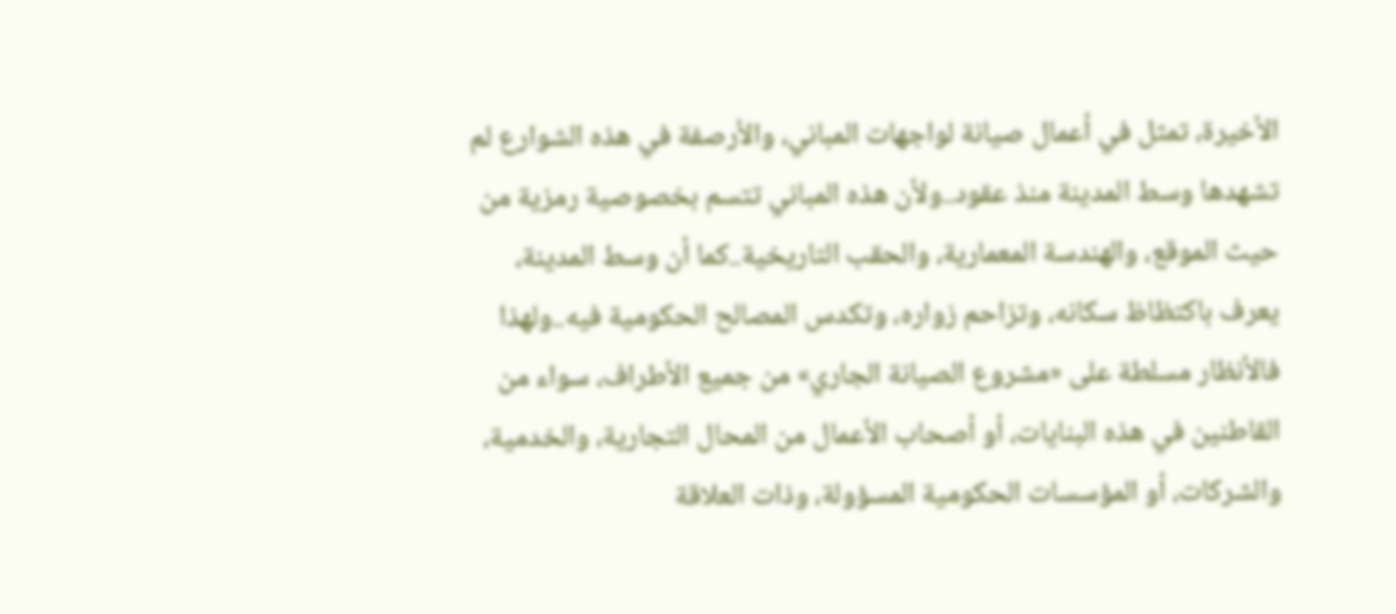الأخيرة، تمثل في أعمال صيانة لواجهات المباني، والأرصفة في هذه الشوارع لم تشهدها وسط المدينة منذ عقود..ولأن هذه المباني تتسم بخصوصية رمزية من حيث الموقع، والهندسة المعمارية، والحقب التاريخية..كما أن وسط المدينة، يعرف باكتظاظ سكانه، وتزاحم زواره، وتكدس المصالح الحكومية فيه..ولهذا فالأنظار مسلطة على «مشروع الصيانة الجاري» من جميع الأطراف، سواء من القاطنين في هذه البنايات، أو أصحاب الأعمال من المحال التجارية، والخدمية، والشركات، أو المؤسسات الحكومية المسؤولة، وذات العلاقة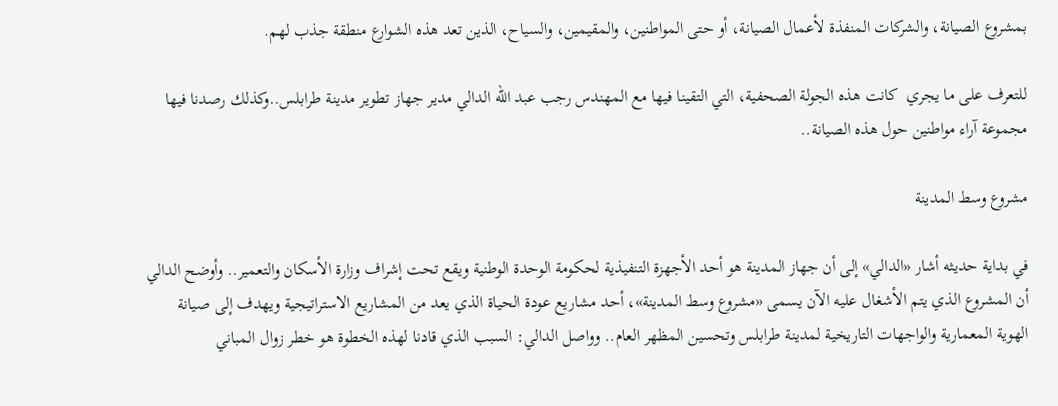بمشروع الصيانة، والشركات المنفذة لأعمال الصيانة، أو حتى المواطنين، والمقيمين، والسياح، الذين تعد هذه الشوارع منطقة جذب لهم.

للتعرف على ما يجري  كانت هذه الجولة الصحفية، التي التقينا فيها مع المهندس رجب عبد الله الدالي مدير جهاز تطوير مدينة طرابلس..وكذلك رصدنا فيها مجموعة آراء مواطنين حول هذه الصيانة..

مشروع وسط المدينة

في بداية حديثه أشار «الدالي» إلى أن جهاز المدينة هو أحد الأجهزة التنفيذية لحكومة الوحدة الوطنية ويقع تحت إشراف وزارة الأسكان والتعمير.. وأوضح الدالي أن المشروع الذي يتم الأشغال عليه الآن يسمى «مشروع وسط المدينة»، أحد مشاريع عودة الحياة الذي يعد من المشاريع الاستراتيجية ويهدف إلى صيانة الهوية المعمارية والواجهات التاريخية لمدينة طرابلس وتحسين المظهر العام.. وواصل الدالي: السبب الذي قادنا لهذه الخطوة هو خطر زوال المباني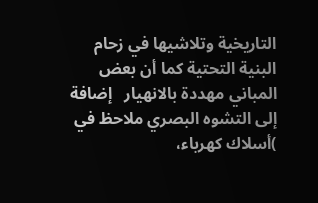التاريخية وتلاشيها في زحام البنية التحتية كما أن بعض المباني مهددة بالانهيار   إضافة إلى التشوه البصري ملاحظ في )أسلاك كهرباء،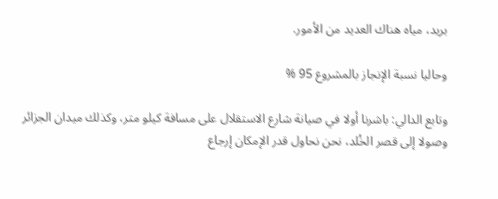بريد، مياه هناك العديد من الأمور.

وحاليا نسبة الإنجاز بالمشروع 95 %

وتابع الدالي: باشرنا أولا في صيانة شارع الاستقلال على مسافة كيلو متر، وكذلك ميدان الجزائر وصولا إلى قصر الخُلد، نحن نحاول قدر الإمكان إرجاع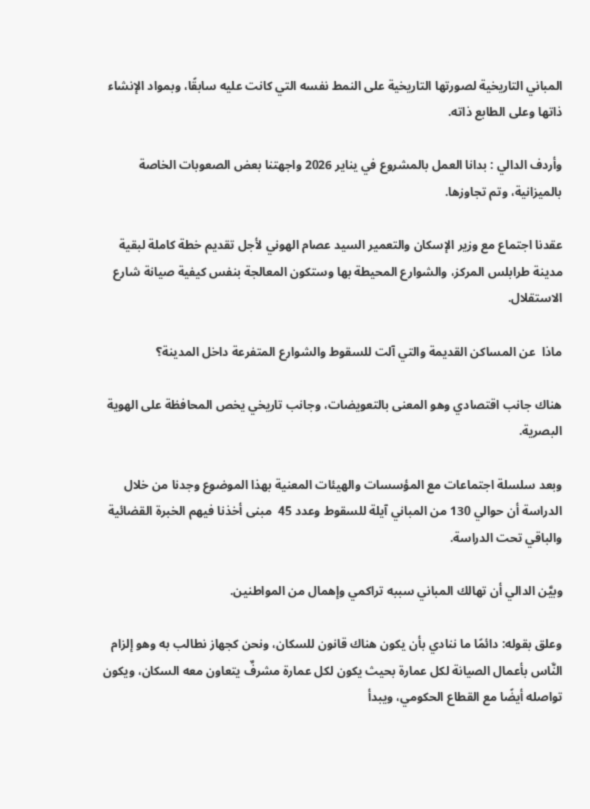المباني التاريخية لصورتها التاريخية على النمط نفسه التي كانت عليه سابقًا، وبمواد الإنشاء ذاتها وعلى الطابع ذاته.

وأردف الدالي : بدانا العمل بالمشروع في يناير 2026 واجهتنا بعض الصعوبات الخاصة بالميزانية، وتم تجاوزها.

عقدنا اجتماع مع وزير الإسكان والتعمير السيد عصام الهوني لأجل تقديم خطة كاملة لبقية مدينة طرابلس المركز، والشوارع المحيطة بها وستكون المعالجة بنفس كيفية صيانة شارع الاستقلال.

ماذا  عن المساكن القديمة والتي آلت للسقوط والشوارع المتفرعة داخل المدينة؟

هناك جانب اقتصادي وهو المعنى بالتعويضات، وجانب تاريخي يخص المحافظة على الهوية البصرية.

وبعد سلسلة اجتماعات مع المؤسسات والهيئات المعنية بهذا الموضوع وجدنا من خلال الدراسة أن حوالي 130 من المباني آيلة للسقوط وعدد 45  مبنى أخذنا فيهم الخبرة القضائية والباقي تحت الدراسة.

وبيَّن الدالي أن تهالك المباني سببه تراكمي وإهمال من المواطنين.

وعلق بقوله: دائمًا ما ننادي بأن يكون هناك قانون للسكان، ونحن كجهاز نطالب به وهو إلزام النَّاس بأعمال الصيانة لكل عمارة بحيث يكون لكل عمارة مشرفٌ يتعاون معه السكان، ويكون تواصله أيضًا مع القطاع الحكومي، ويبدأ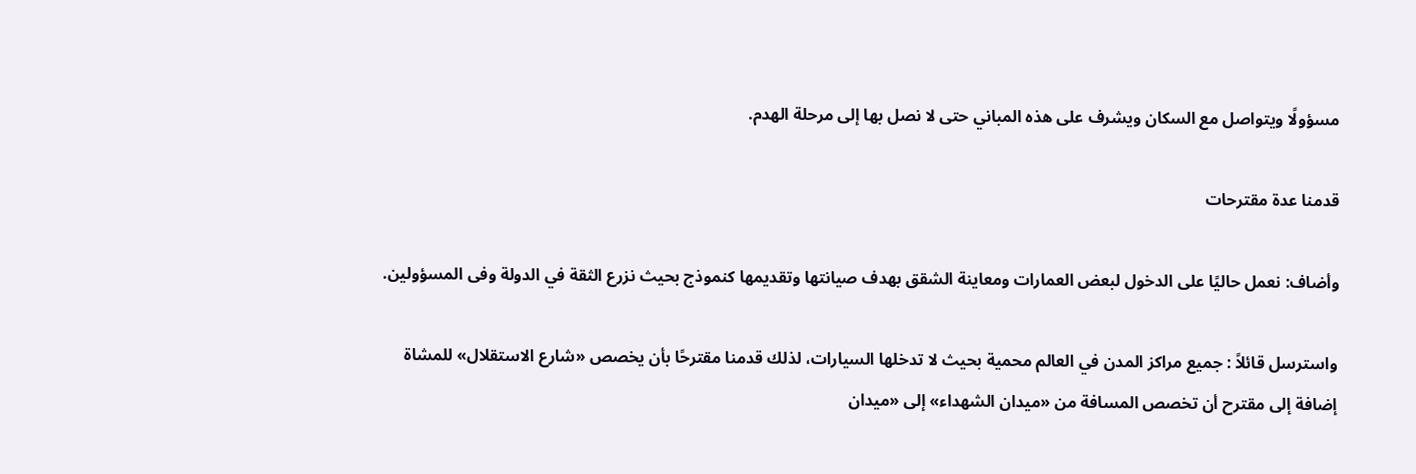مسؤولًا ويتواصل مع السكان ويشرف على هذه المباني حتى لا نصل بها إلى مرحلة الهدم.

قدمنا عدة مقترحات

وأضاف: نعمل حاليًا على الدخول لبعض العمارات ومعاينة الشقق بهدف صيانتها وتقديمها كنموذج بحيث نزرع الثقة في الدولة وفى المسؤولين.

واسترسل قائلاً : جميع مراكز المدن في العالم محمية بحيث لا تدخلها السيارات، لذلك قدمنا مقترحًا بأن يخصص «شارع الاستقلال» للمشاة إضافة إلى مقترح أن تخصص المسافة من «ميدان الشهداء» إلى «ميدان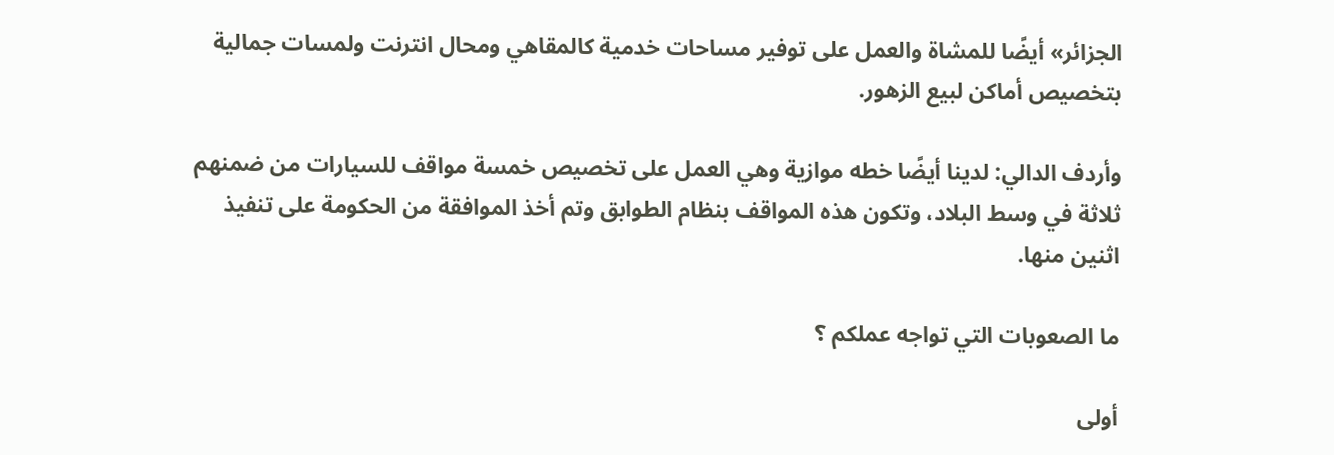الجزائر» أيضًا للمشاة والعمل على توفير مساحات خدمية كالمقاهي ومحال انترنت ولمسات جمالية بتخصيص أماكن لبيع الزهور.

وأردف الدالي: لدينا أيضًا خطه موازية وهي العمل على تخصيص خمسة مواقف للسيارات من ضمنهم ثلاثة في وسط البلاد، وتكون هذه المواقف بنظام الطوابق وتم أخذ الموافقة من الحكومة على تنفيذ اثنين منها.

ما الصعوبات التي تواجه عملكم ؟

أولى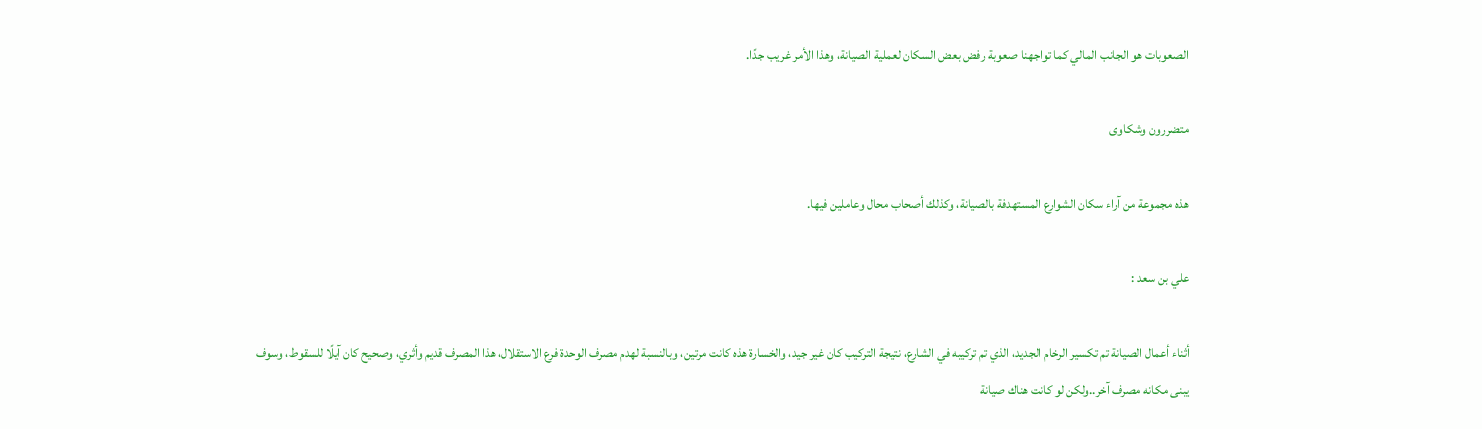الصعوبات هو الجانب المالي كما تواجهنا صعوبة رفض بعض السكان لعملية الصيانة، وهذا الأمر غريب جدًا.

متضررون وشكاوى

هذه مجموعة من آراء سكان الشوارع المستهدفة بالصيانة، وكذلك أصحاب محال وعاملين فيها.

علي بن سعد :

أثناء أعمال الصيانة تم تكسير الرخام الجديد، الذي تم تركيبه في الشارع، نتيجة التركيب كان غير جيد، والخسارة هذه كانت مرتين، وبالنسبة لهدم مصرف الوحدة فرع الاستقلال، هذا المصرف قديم وأثري، وصحيح كان آيلًا للسقوط، وسوف يبنى مكانه مصرف آخر..ولكن لو كانت هناك صيانة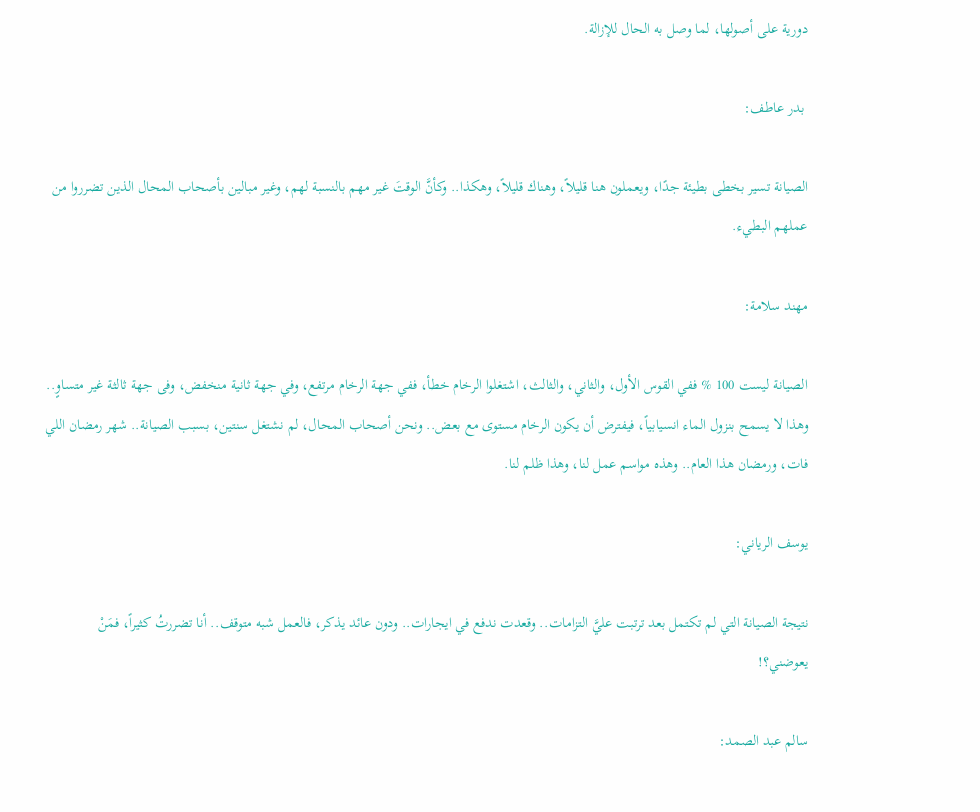دورية على أصولها، لما وصل به الحال للإزالة.

 بدر عاطف:

الصيانة تسير بخطى بطيئة جدًا، ويعملون هنا قليلاً، وهناك قليلاً، وهكذا.. وكأنَّ الوقتَ غير مهم بالنسبة لهم، وغير مبالين بأصحاب المحال الذين تضرروا من عملهم البطيء.

مهند سلامة:

الصيانة ليست 100 % ففي القوس الأول، والثاني، والثالث، اشتغلوا الرخام خطأ، ففي جهة الرخام مرتفع، وفي جهة ثانية منخفض، وفى جهة ثالثة غير متساوٍ.. وهذا لا يسمح بنزول الماء انسيابياً، فيفترض أن يكون الرخام مستوى مع بعض.. ونحن أصحاب المحال، لم نشتغل سنتين، بسبب الصيانة.. شهر رمضان اللي فات، ورمضان هذا العام.. وهذه مواسم عمل لنا، وهذا ظلم لنا.

يوسف الرياني:

نتيجة الصيانة التي لم تكتمل بعد ترتبت عليَّ التزامات.. وقعدت ندفع في ايجارات.. ودون عائد يذكر، فالعمل شبه متوقف.. أنا تضررتُ كثيراً، فمَنْ يعوضني؟!

سالم عبد الصمد: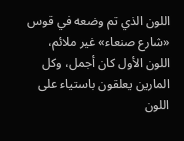اللون الذي تم وضعه في قوس «شارع صنعاء» غير ملائم، اللون الأول كان أجمل، وكل المارين يعلقون باستياء على اللون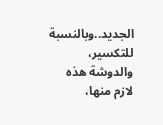الجديد..وبالنسبة للتكسير، والدوشة هذه لازم منها،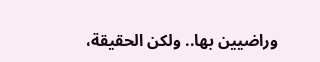وراضيين بها.. ولكن الحقيقة،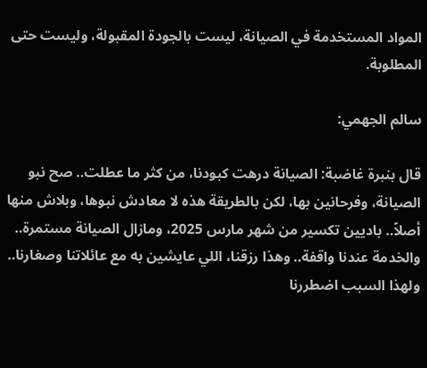المواد المستخدمة في الصيانة، ليست بالجودة المقبولة، وليست حتى المطلوبة.

سالم الجهمي:

قال بنبرة غاضبة: الصيانة درهت كبودنا، من كثر ما عطلت.. صح نبو الصيانة، وفرحانين بها، لكن بالطريقة هذه لا معادش نبوها، وبلاش منها أصلاً.. باديين تكسير من شهر مارس 2025، ومازال الصيانة مستمرة.. والخدمة عندنا واقفة.. وهذا رزقنا، اللي عايشين به مع عائلاتنا وصغارنا.. ولهذا السبب اضطررنا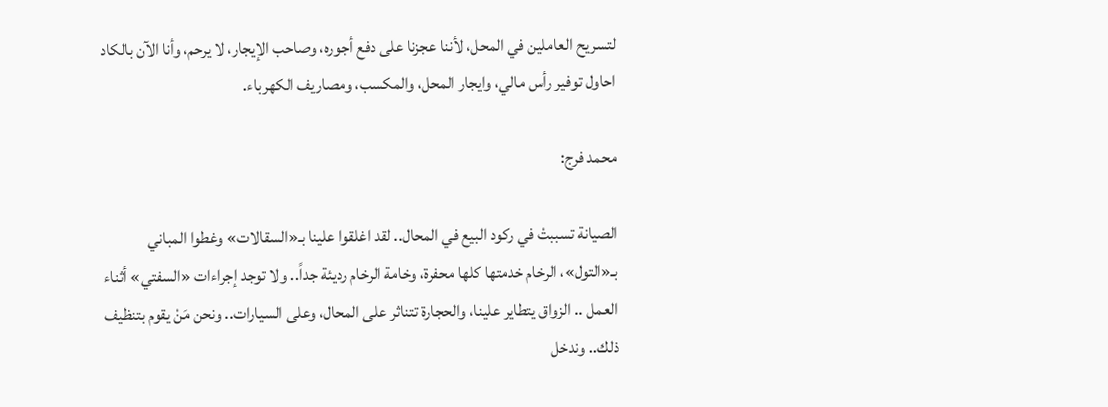لتسريح العاملين في المحل، لأننا عجزنا على دفع أجوره، وصاحب الإيجار، لا يرحم، وأنا الآن بالكاد احاول توفير رأس مالي، وايجار المحل، والمكسب، ومصاريف الكهرباء.

محمد فرج:

الصيانة تسببتْ في ركود البيع في المحال.. لقد اغلقوا علينا بـ«السقالات» وغطوا المباني بـ«التول»، الرخام خدمتها كلها محفرة، وخامة الرخام رديئة جداً.. ولا توجد إجراءات «السفتي» أثناء العمل .. الزواق يتطاير علينا، والحجارة تتناثر على المحال، وعلى السيارات.. ونحن مَنْ يقوم بتنظيف ذلك.. وندخل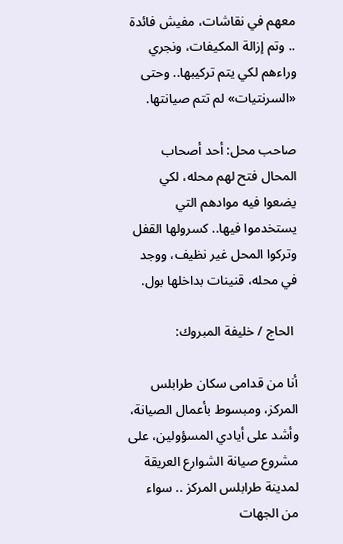معهم في نقاشات، مفيش فائدة .. وتم إزالة المكيفات، ونجري وراءهم لكي يتم تركيبها.. وحتى «السرنتيات» لم تتم صيانتها.

صاحب محل: أحد أصحاب المحال فتح لهم محله، لكي يضعوا فيه موادهم التي يستخدموا فيها.. كسرولها القفل وتركوا المحل غير نظيف، ووجد في محله، قنينات بداخلها بول.

 الحاج / خليفة المبروك:

أنا من قدامى سكان طرابلس المركز، ومبسوط بأعمال الصيانة، وأشد على أيادي المسؤولين، على مشروع صيانة الشوارع العريقة لمدينة طرابلس المركز .. سواء من الجهات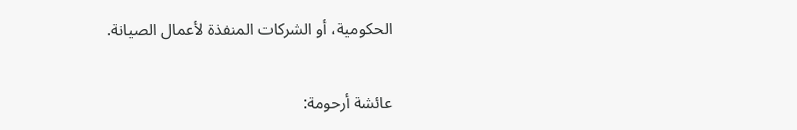الحكومية، أو الشركات المنفذة لأعمال الصيانة.

عائشة أرحومة: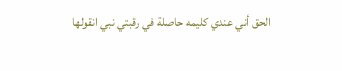الحق أني عندي كليمه حاصلة في رقبتي نبي انقولها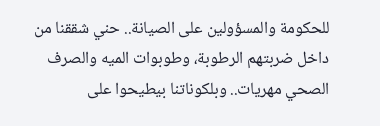للحكومة والمسؤولين على الصيانة.. حني شققنا من داخل ضربتهم الرطوبة، وطوبوات الميه والصرف الصحي مهريات.. وبلكوناتنا بيطيحوا على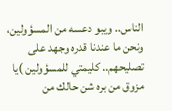الناس.. ويبو دعسه من المسؤولين، ونحن ما عندنا قدره وجهد على تصليحهم.. كليمتي للمسؤولين )يا مزوق من بره شن حالك من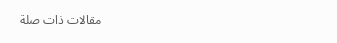مقالات ذات صلة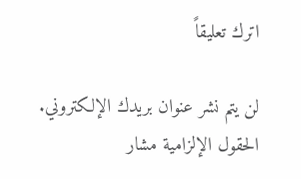اترك تعليقاً

لن يتم نشر عنوان بريدك الإلكتروني. الحقول الإلزامية مشار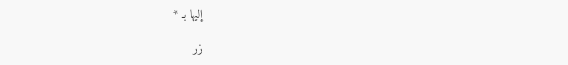إليها بـ *

زر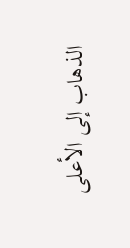الذهاب إلى الأعلى